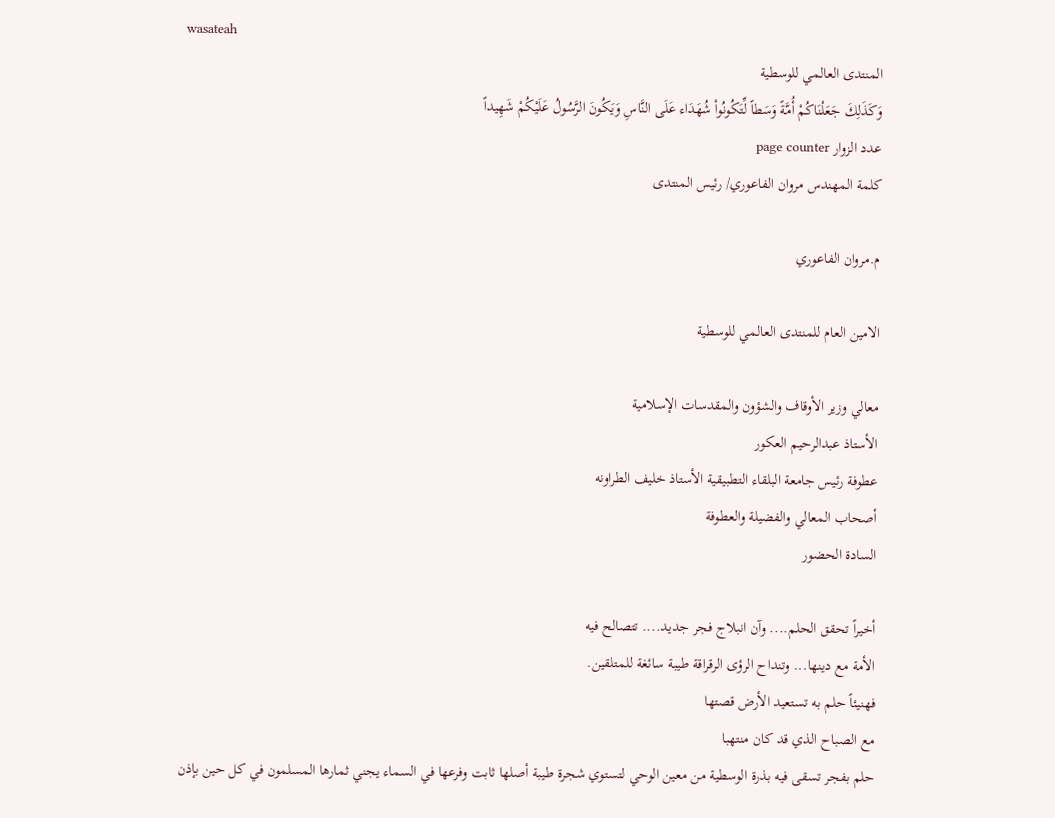wasateah
المنتدى العالمي للوسطية
وَكَذَلِكَ جَعَلْنَاكُمْ أُمَّةً وَسَطاً لِّتَكُونُواْ شُهَدَاء عَلَى النَّاسِ وَيَكُونَ الرَّسُولُ عَلَيْكُمْ شَهِيداً
عدد الزوار page counter
كلمة المهندس مروان الفاعوري/ رئيس المنتدى

م.مروان الفاعوري

الامين العام للمنتدى العالمي للوسطية

معالي وزير الأوقاف والشؤون والمقدسات الإسلامية
الأستاذ عبدالرحيم العكور
عطوفة رئيس جامعة البلقاء التطبيقية الأستاذ خليف الطراونه
أصحاب المعالي والفضيلة والعطوفة
السادة الحضور

أخيراً تحقق الحلم.... وآن انبلاج فجر جديد.... تتصالح فيه
الأمة مع دينها... وتنداح الرؤى الرقراقة طيبة سائغة للمتلقين.
فهنيئاً حلم به تستعيد الأرض قصتها
مع الصباح الذي قد كان منتهبا
حلم بفجر تسقى فيه بذرة الوسطية من معين الوحي لتستوي شجرة طيبة أصلها ثابت وفرعها في السماء يجني ثمارها المسلمون في كل حين بإذن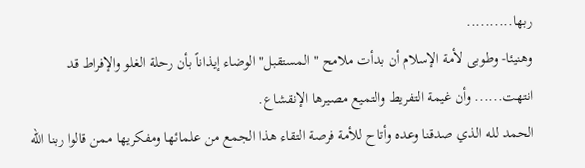ربها..........
وهنيئا- وطوبى لأمة الإسلام أن بدأت ملامح " المستقبل" الوضاء إيذاناً بأن رحلة الغلو والإفراط قد انتهت...... وأن غيمة التفريط والتميع مصيرها الإنقشاع.
الحمد لله الذي صدقنا وعده وأتاح للأمة فرصة التقاء هذا الجمع من علمائها ومفكريها ممن قالوا ربنا الله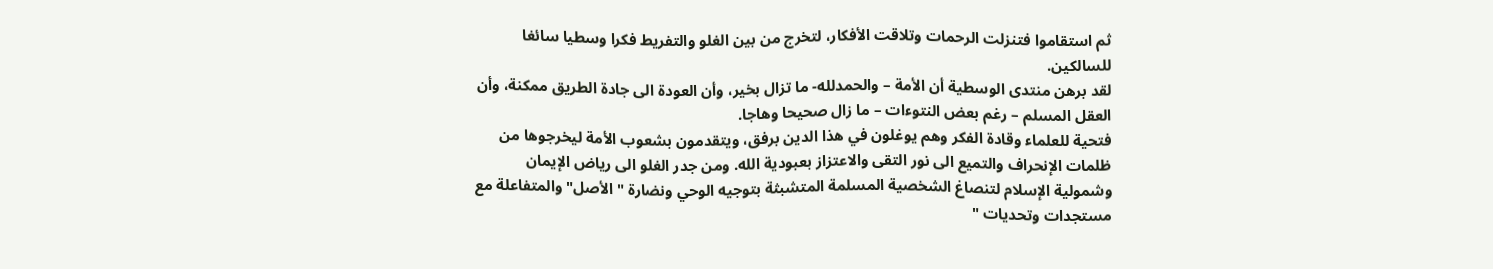ثم استقاموا فتنزلت الرحمات وتلاقت الأفكار، لتخرج من بين الغلو والتفريط فكرا وسطيا سائغا للسالكين.
لقد برهن منتدى الوسطية أن الأمة – والحمدلله- ما تزال بخير، وأن العودة الى جادة الطريق ممكنة، وأن العقل المسلم – رغم بعض النتوءات – ما زال صحيحا وهاجا.
فتحية للعلماء وقادة الفكر وهم يوغلون في هذا الدين برفق، ويتقدمون بشعوب الأمة ليخرجوها من ظلمات الإنحراف والتميع الى نور التقى والاعتزاز بعبودية الله. ومن جدر الغلو الى رياض الإيمان وشمولية الإسلام لتنصاغ الشخصية المسلمة المتشبثة بتوجيه الوحي ونضارة " الأصل" والمتفاعلة مع مستجدات وتحديات "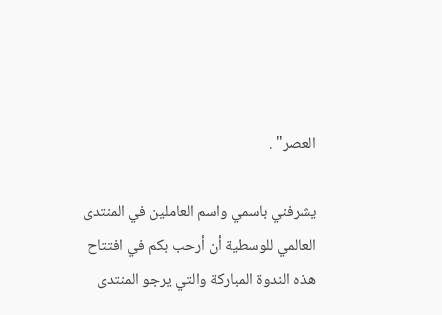العصر" .

يشرفني باسمي واسم العاملين في المنتدى العالمي للوسطية أن أرحب بكم في افتتاح هذه الندوة المباركة والتي يرجو المنتدى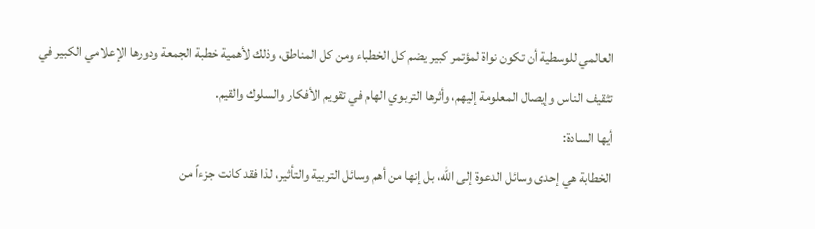العالمي للوسطية أن تكون نواة لمؤتمر كبير يضم كل الخطباء ومن كل المناطق، وذلك لأهمية خطبة الجمعة ودورها الإعلامي الكبير في تثقيف الناس وإيصال المعلومة إليهم، وأثرها التربوي الهام في تقويم الأفكار والسلوك والقيم.
أيها السادة:
الخطابة هي إحدى وسائل الدعوة إلى الله، بل إنها من أهم وسائل التربية والتأثير، لذا فقد كانت جزءاً من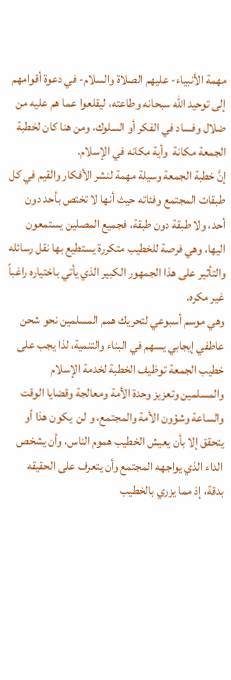مهمة الأنبياء- عليهم الصلاة والسلام- في دعوة أقوامهم إلى توحيد الله سبحانه وطاعته، ليقلعوا عما هم عليه من ضلال وفساد في الفكر أو السلوك، ومن هنا كان لخطبة الجمعة مكانة  وأية مكانه في الإسلام.
إنَّ خطبة الجمعة وسيلة مهمة لنشر الأفكار والقيم في كل طبقات المجتمع وفئاته حيث أنها لا تختص بأحد دون أحد، ولا طبقة دون طبقة، فجميع المصلين يستمعون اليها، وهي فرصة للخطيب متكررة يستطيع بها نقل رسائله والتأثير على هذا الجمهور الكبير الذي يأتي باختياره راغباً غير مكره.
وهي موسم أسبوعي لتحريك همم المسلمين نحو شحن عاطفي إيجابي يسهم في البناء والتنمية، لذا يجب على خطيب الجمعة توظيف الخطبة لخدمة الإسلام والمسلمين وتعزيز وحدة الأمة ومعالجة وقضايا الوقت والساعة وشؤون الأمة والمجتمع، و لن  يكون هذا أو يتحقق إلا بأن يعيش الخطيب هموم الناس، وأن يشخص الداء الذي يواجهه المجتمع وأن يتعرف على الحقيقه بدقة، إذ مما يزري بالخطيب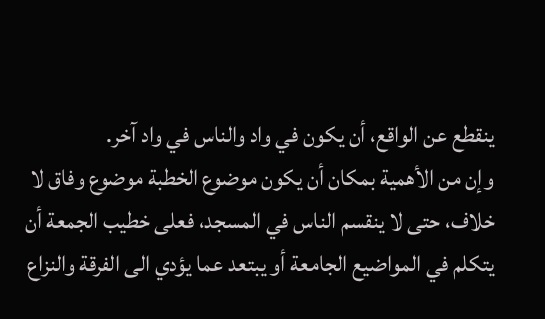ينقطع عن الواقع، أن يكون في واد والناس في واد آخر.
وإن من الأهمية بمكان أن يكون موضوع الخطبة موضوع وفاق لا خلاف، حتى لا ينقسم الناس في المسجد، فعلى خطيب الجمعة أن يتكلم في المواضيع الجامعة أو يبتعد عما يؤدي الى الفرقة والنزاع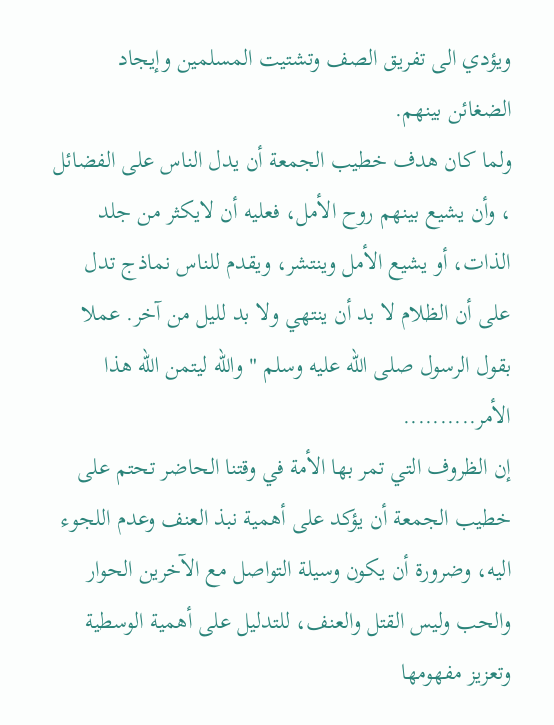ويؤدي الى تفريق الصف وتشتيت المسلمين وإيجاد الضغائن بينهم.
ولما كان هدف خطيب الجمعة أن يدل الناس على الفضائل ، وأن يشيع بينهم روح الأمل، فعليه أن لايكثر من جلد الذات، أو يشيع الأمل وينتشر، ويقدم للناس نماذج تدل على أن الظلام لا بد أن ينتهي ولا بد لليل من آخر. عملا بقول الرسول صلى الله عليه وسلم " والله ليتمن الله هذا الأمر..........
إن الظروف التي تمر بها الأمة في وقتنا الحاضر تحتم على خطيب الجمعة أن يؤكد على أهمية نبذ العنف وعدم اللجوء اليه، وضرورة أن يكون وسيلة التواصل مع الآخرين الحوار والحب وليس القتل والعنف، للتدليل على أهمية الوسطية وتعزيز مفهومها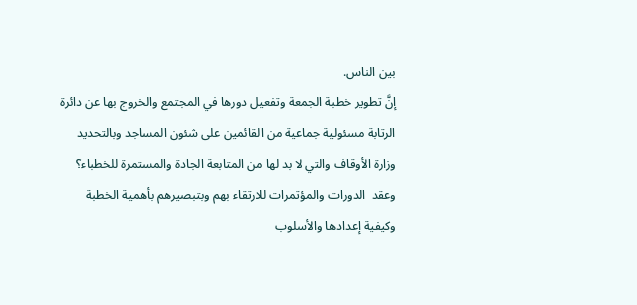بين الناس.
إنَّ تطوير خطبة الجمعة وتفعيل دورها في المجتمع والخروج بها عن دائرة الرتابة مسئولية جماعية من القائمين على شئون المساجد وبالتحديد وزارة الأوقاف والتي لا بد لها من المتابعة الجادة والمستمرة للخطباء؟ وعقد  الدورات والمؤتمرات للارتقاء بهم وبتبصيرهم بأهمية الخطبة وكيفية إعدادها والأسلوب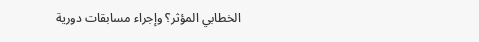الخطابي المؤثر؟ وإجراء مسابقات دورية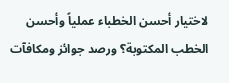لاختيار أحسن الخطباء عملياً وأحسن الخطب المكتوبة؟ ورصد جوائز ومكافآت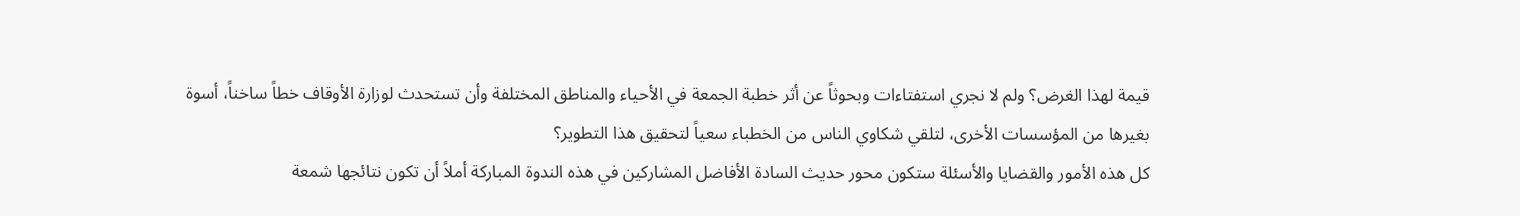قيمة لهذا الغرض؟ ولم لا نجري استفتاءات وبحوثاً عن أثر خطبة الجمعة في الأحياء والمناطق المختلفة وأن تستحدث لوزارة الأوقاف خطاً ساخناً، أسوة بغيرها من المؤسسات الأخرى، لتلقي شكاوي الناس من الخطباء سعياً لتحقيق هذا التطوير؟
كل هذه الأمور والقضايا والأسئلة ستكون محور حديث السادة الأفاضل المشاركين في هذه الندوة المباركة أملاً أن تكون نتائجها شمعة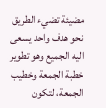مضيئة تضيء الطريق نحو هدف واحد يسعى اليه الجميع وهو تطوير خطبة الجمعة وخطيب الجمعة، لتكون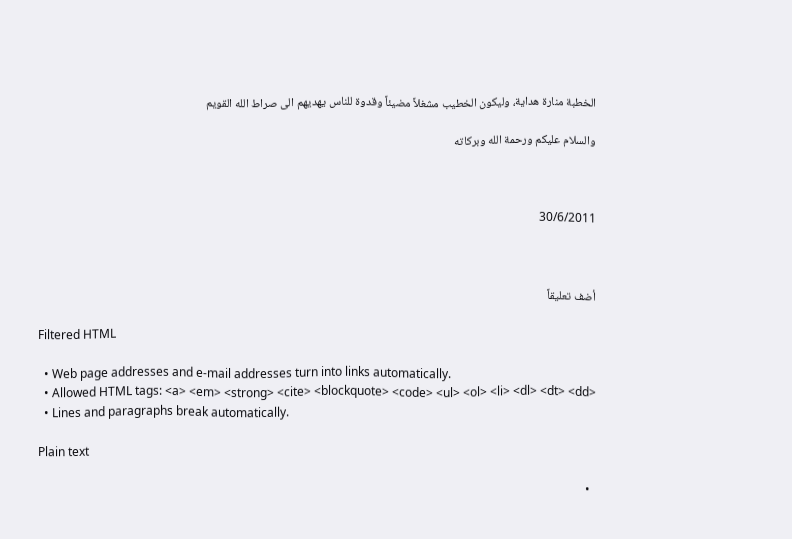الخطبة منارة هداية، وليكون الخطيب مشغلاً مضيئاً وقدوة للناس يهديهم الى صراط الله القويم

والسلام عليكم ورحمة الله وبركاته



30/6/2011



أضف تعليقاً

Filtered HTML

  • Web page addresses and e-mail addresses turn into links automatically.
  • Allowed HTML tags: <a> <em> <strong> <cite> <blockquote> <code> <ul> <ol> <li> <dl> <dt> <dd>
  • Lines and paragraphs break automatically.

Plain text

  •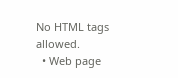No HTML tags allowed.
  • Web page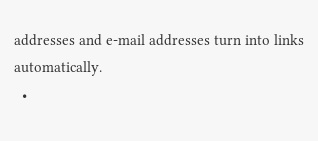addresses and e-mail addresses turn into links automatically.
  •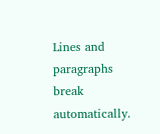Lines and paragraphs break automatically.